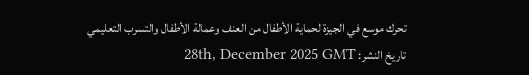تحرك موسع في الجيزة لحماية الأطفال من العنف وعمالة الأطفال والتسرب التعليمي
تاريخ النشر: 28th, December 2025 GMT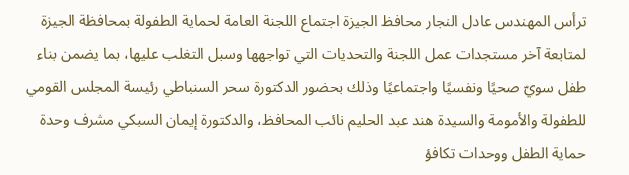ترأس المهندس عادل النجار محافظ الجيزة اجتماع اللجنة العامة لحماية الطفولة بمحافظة الجيزة لمتابعة آخر مستجدات عمل اللجنة والتحديات التي تواجهها وسبل التغلب عليها، بما يضمن بناء طفل سويّ صحيًا ونفسيًا واجتماعيًا وذلك بحضور الدكتورة سحر السنباطي رئيسة المجلس القومي للطفولة والأمومة والسيدة هند عبد الحليم نائب المحافظ، والدكتورة إيمان السبكي مشرف وحدة حماية الطفل ووحدات تكافؤ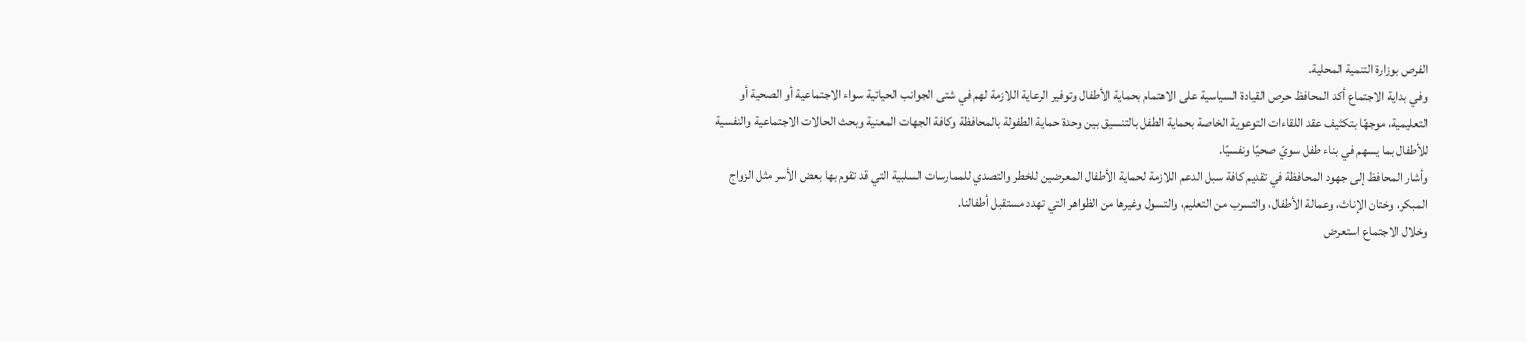الفرص بوزارة التنمية المحلية.
وفي بداية الاجتماع أكد المحافظ حرص القيادة السياسية على الاهتمام بحماية الأطفال وتوفير الرعاية اللازمة لهم في شتى الجوانب الحياتية سواء الاجتماعية أو الصحية أو التعليمية، موجهًا بتكثيف عقد اللقاءات التوعوية الخاصة بحماية الطفل بالتنسيق بين وحدة حماية الطفولة بالمحافظة وكافة الجهات المعنية وبحث الحالات الاجتماعية والنفسية للأطفال بما يسهم في بناء طفل سويّ صحيًا ونفسيًا.
وأشار المحافظ إلى جهود المحافظة في تقديم كافة سبل الدعم اللازمة لحماية الأطفال المعرضين للخطر والتصدي للممارسات السلبية التي قد تقوم بها بعض الأسر مثل الزواج المبكر، وختان الإناث، وعمالة الأطفال، والتسرب من التعليم، والتسول وغيرها من الظواهر التي تهدد مستقبل أطفالنا.
وخلال الاجتماع استعرض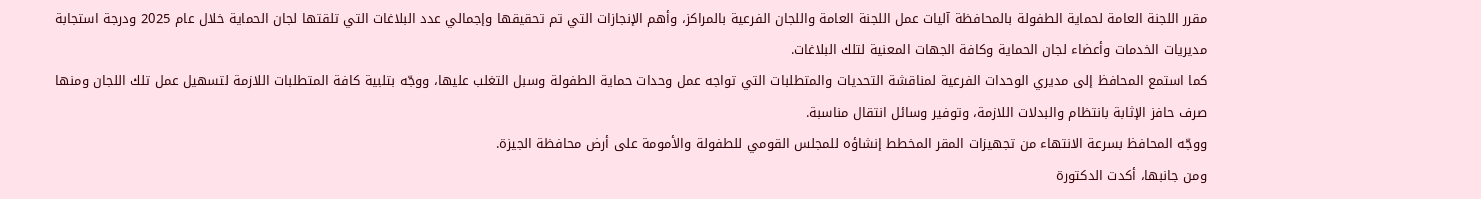مقرر اللجنة العامة لحماية الطفولة بالمحافظة آليات عمل اللجنة العامة واللجان الفرعية بالمراكز، وأهم الإنجازات التي تم تحقيقها وإجمالي عدد البلاغات التي تلقتها لجان الحماية خلال عام 2025 ودرجة استجابة مديريات الخدمات وأعضاء لجان الحماية وكافة الجهات المعنية لتلك البلاغات.
كما استمع المحافظ إلى مديري الوحدات الفرعية لمناقشة التحديات والمتطلبات التي تواجه عمل وحدات حماية الطفولة وسبل التغلب عليها، ووجّه بتلبية كافة المتطلبات اللازمة لتسهيل عمل تلك اللجان ومنها صرف حافز الإثابة بانتظام والبدلات اللازمة، وتوفير وسائل انتقال مناسبة.
ووجّه المحافظ بسرعة الانتهاء من تجهيزات المقر المخطط إنشاؤه للمجلس القومي للطفولة والأمومة على أرض محافظة الجيزة.
ومن جانبها، أكدت الدكتورة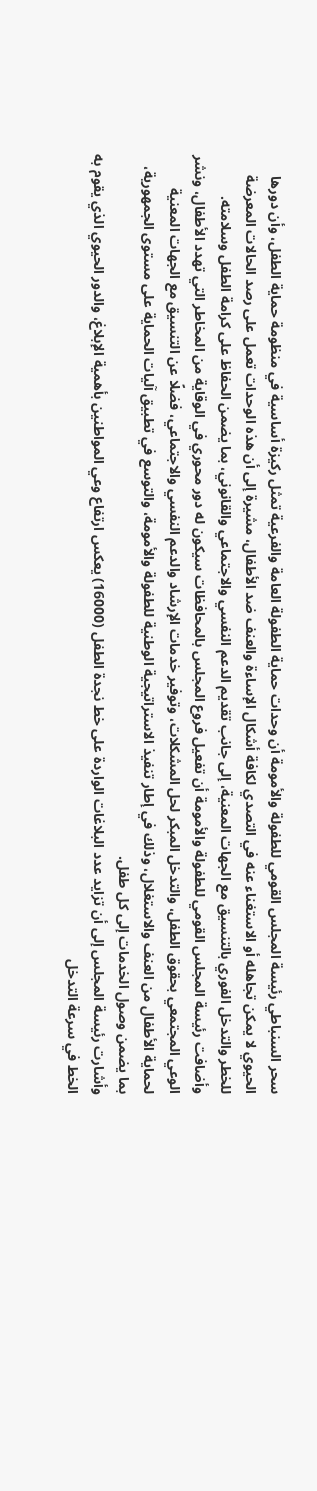سحر السنباطي رئيسة المجلس القومي للطفولة والأمومة أن وحدات حماية الطفولة العامة والفرعية تمثل ركيزة أساسية في منظومة حماية الطفل، وأن دورها الحيوي لا يمكن تجاهله أو الاستغناء عنه في التصدي لكافة أشكال الإساءة والعنف ضد الأطفال، مشيرة إلى أن هذه الوحدات تعمل على رصد الحالات المعرضة للخطر والتدخل الفوري بالتنسيق مع الجهات المعنية، إلى جانب تقديم الدعم النفسي والاجتماعي والقانوني، بما يضمن الحفاظ على كرامة الطفل وسلامته.
وأضافت رئيسة المجلس القومي للطفولة والأمومة أن تفعيل فروع المجلس بالمحافظات سيكون له دور محوري في الوقاية من المخاطر التي تهدد الأطفال، ونشر الوعي المجتمعي بحقوق الطفل، والتدخل المبكر لحل المشكلات، وتوفير خدمات الإرشاد والدعم النفسي والاجتماعي، فضلًا عن التنسيق مع الجهات المعنية لحماية الأطفال من العنف والاستغلال، وذلك في إطار تنفيذ الاستراتيجية الوطنية للطفولة والأمومة، والتوسع في تطبيق آليات الحماية على مستوى الجمهورية، بما يضمن وصول الخدمات إلى كل طفل.
وأشارت رئيسة المجلس إلى أن تزايد عدد البلاغات الواردة على خط نجدة الطفل (16000) يعكس ارتفاع وعي المواطنين بأهمية الإبلاغ، والدور الحيوي الذي يقوم به الخط في سرعة التدخل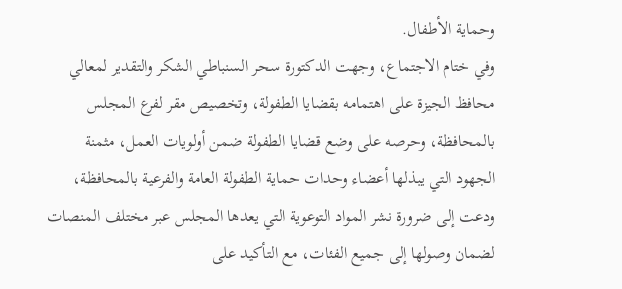وحماية الأطفال.
وفي ختام الاجتماع، وجهت الدكتورة سحر السنباطي الشكر والتقدير لمعالي محافظ الجيزة على اهتمامه بقضايا الطفولة، وتخصيص مقر لفرع المجلس بالمحافظة، وحرصه على وضع قضايا الطفولة ضمن أولويات العمل، مثمنة الجهود التي يبذلها أعضاء وحدات حماية الطفولة العامة والفرعية بالمحافظة، ودعت إلى ضرورة نشر المواد التوعوية التي يعدها المجلس عبر مختلف المنصات لضمان وصولها إلى جميع الفئات، مع التأكيد على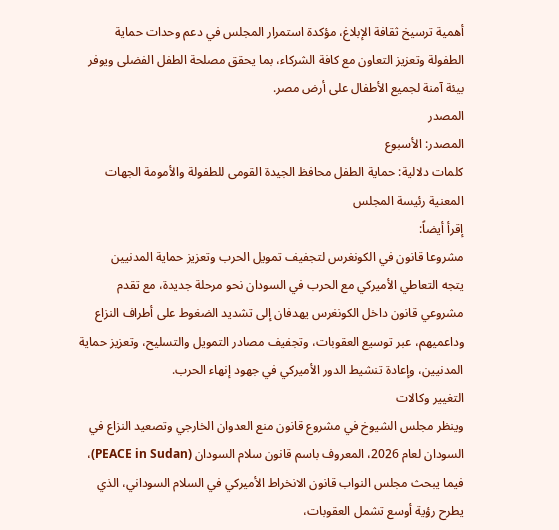أهمية ترسيخ ثقافة الإبلاغ، مؤكدة استمرار المجلس في دعم وحدات حماية الطفولة وتعزيز التعاون مع كافة الشركاء، بما يحقق مصلحة الطفل الفضلى ويوفر بيئة آمنة لجميع الأطفال على أرض مصر.
المصدر
المصدر: الأسبوع
كلمات دلالية: حماية الطفل محافظ الجيدة القومی للطفولة والأمومة الجهات المعنیة رئیسة المجلس
إقرأ أيضاً:
مشروعا قانون في الكونغرس لتجفيف تمويل الحرب وتعزيز حماية المدنيين
يتجه التعاطي الأميركي مع الحرب في السودان نحو مرحلة جديدة، مع تقدم مشروعي قانون داخل الكونغرس يهدفان إلى تشديد الضغوط على أطراف النزاع وداعميهم، عبر توسيع العقوبات، وتجفيف مصادر التمويل والتسليح، وتعزيز حماية المدنيين، وإعادة تنشيط الدور الأميركي في جهود إنهاء الحرب.
التغيير وكالات
وينظر مجلس الشيوخ في مشروع قانون منع العدوان الخارجي وتصعيد النزاع في السودان لعام 2026، المعروف باسم قانون سلام السودان (PEACE in Sudan)، فيما يبحث مجلس النواب قانون الانخراط الأميركي في السلام السوداني، الذي يطرح رؤية أوسع تشمل العقوبات،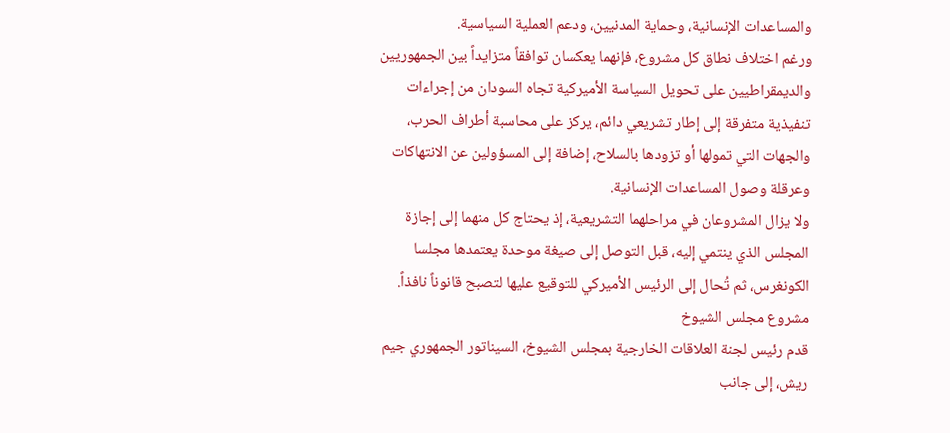والمساعدات الإنسانية، وحماية المدنيين، ودعم العملية السياسية.
ورغم اختلاف نطاق كل مشروع، فإنهما يعكسان توافقاً متزايداً بين الجمهوريين والديمقراطيين على تحويل السياسة الأميركية تجاه السودان من إجراءات تنفيذية متفرقة إلى إطار تشريعي دائم، يركز على محاسبة أطراف الحرب، والجهات التي تمولها أو تزودها بالسلاح، إضافة إلى المسؤولين عن الانتهاكات وعرقلة وصول المساعدات الإنسانية.
ولا يزال المشروعان في مراحلهما التشريعية، إذ يحتاج كل منهما إلى إجازة المجلس الذي ينتمي إليه، قبل التوصل إلى صيغة موحدة يعتمدها مجلسا الكونغرس، ثم تُحال إلى الرئيس الأميركي للتوقيع عليها لتصبح قانوناً نافذاً.
مشروع مجلس الشيوخ
قدم رئيس لجنة العلاقات الخارجية بمجلس الشيوخ، السيناتور الجمهوري جيم ريش، إلى جانب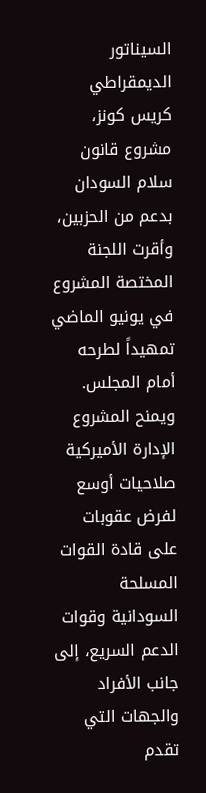السيناتور الديمقراطي كريس كونز، مشروع قانون سلام السودان بدعم من الحزبين، وأقرت اللجنة المختصة المشروع في يونيو الماضي تمهيداً لطرحه أمام المجلس.
ويمنح المشروع الإدارة الأميركية صلاحيات أوسع لفرض عقوبات على قادة القوات المسلحة السودانية وقوات الدعم السريع، إلى جانب الأفراد والجهات التي تقدم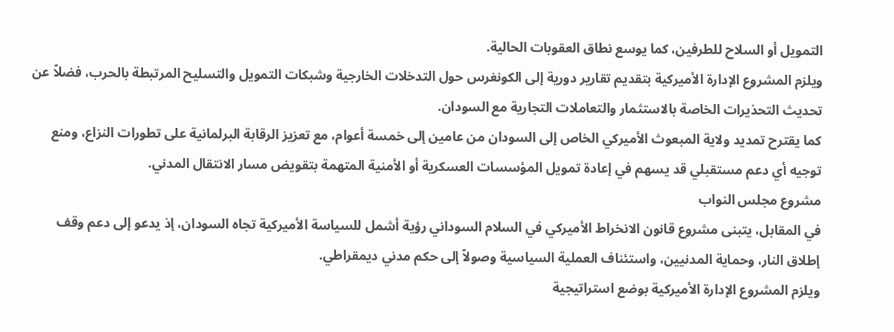التمويل أو السلاح للطرفين، كما يوسع نطاق العقوبات الحالية.
ويلزم المشروع الإدارة الأميركية بتقديم تقارير دورية إلى الكونغرس حول التدخلات الخارجية وشبكات التمويل والتسليح المرتبطة بالحرب، فضلاً عن تحديث التحذيرات الخاصة بالاستثمار والتعاملات التجارية مع السودان.
كما يقترح تمديد ولاية المبعوث الأميركي الخاص إلى السودان من عامين إلى خمسة أعوام، مع تعزيز الرقابة البرلمانية على تطورات النزاع، ومنع توجيه أي دعم مستقبلي قد يسهم في إعادة تمويل المؤسسات العسكرية أو الأمنية المتهمة بتقويض مسار الانتقال المدني.
مشروع مجلس النواب
في المقابل، يتبنى مشروع قانون الانخراط الأميركي في السلام السوداني رؤية أشمل للسياسة الأميركية تجاه السودان، إذ يدعو إلى دعم وقف إطلاق النار، وحماية المدنيين، واستئناف العملية السياسية وصولاً إلى حكم مدني ديمقراطي.
ويلزم المشروع الإدارة الأميركية بوضع استراتيجية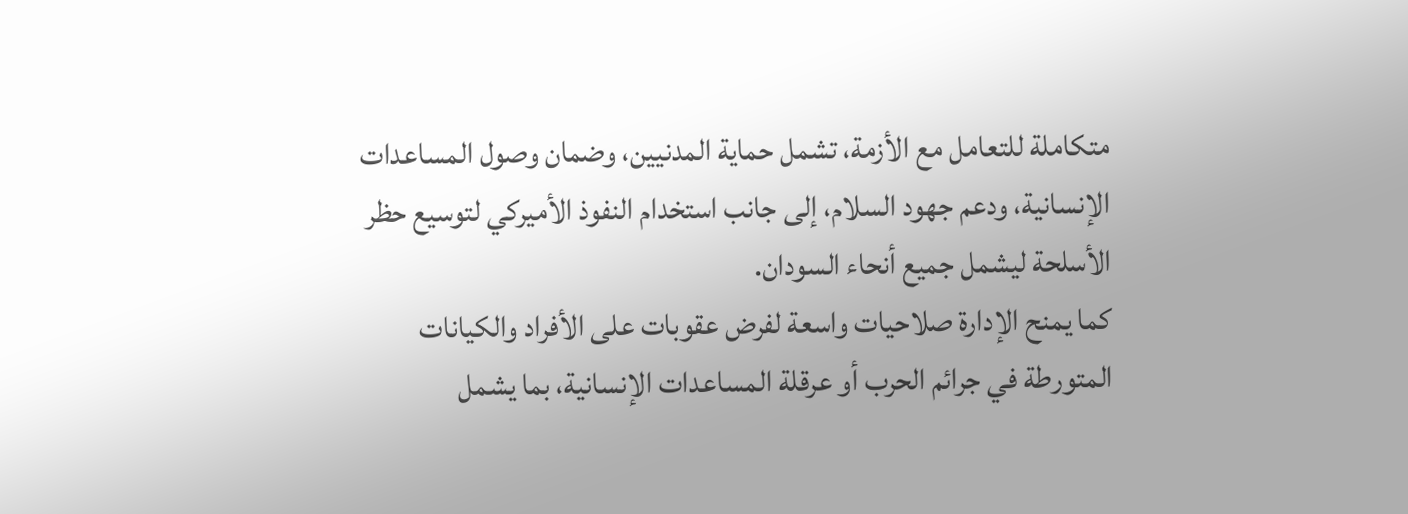متكاملة للتعامل مع الأزمة، تشمل حماية المدنيين، وضمان وصول المساعدات الإنسانية، ودعم جهود السلام، إلى جانب استخدام النفوذ الأميركي لتوسيع حظر الأسلحة ليشمل جميع أنحاء السودان.
كما يمنح الإدارة صلاحيات واسعة لفرض عقوبات على الأفراد والكيانات المتورطة في جرائم الحرب أو عرقلة المساعدات الإنسانية، بما يشمل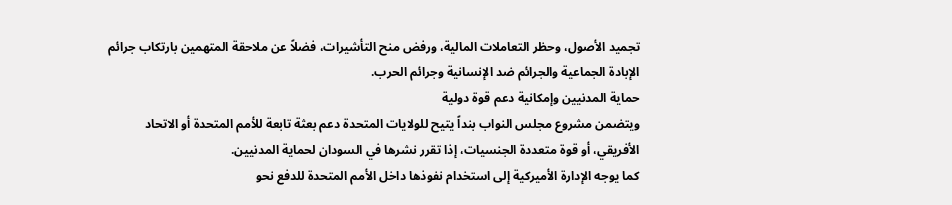تجميد الأصول، وحظر التعاملات المالية، ورفض منح التأشيرات، فضلاً عن ملاحقة المتهمين بارتكاب جرائم الإبادة الجماعية والجرائم ضد الإنسانية وجرائم الحرب.
حماية المدنيين وإمكانية دعم قوة دولية
ويتضمن مشروع مجلس النواب بنداً يتيح للولايات المتحدة دعم بعثة تابعة للأمم المتحدة أو الاتحاد الأفريقي، أو قوة متعددة الجنسيات، إذا تقرر نشرها في السودان لحماية المدنيين.
كما يوجه الإدارة الأميركية إلى استخدام نفوذها داخل الأمم المتحدة للدفع نحو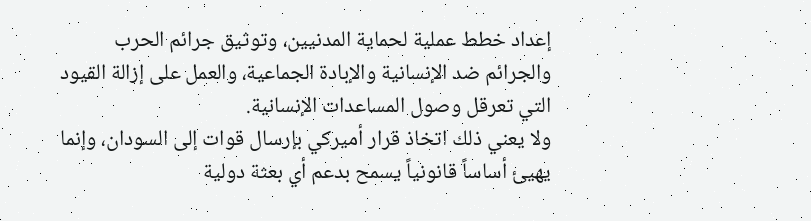إعداد خطط عملية لحماية المدنيين، وتوثيق جرائم الحرب والجرائم ضد الإنسانية والإبادة الجماعية، والعمل على إزالة القيود التي تعرقل وصول المساعدات الإنسانية.
ولا يعني ذلك اتخاذ قرار أميركي بإرسال قوات إلى السودان، وإنما يهيئ أساساً قانونياً يسمح بدعم أي بعثة دولية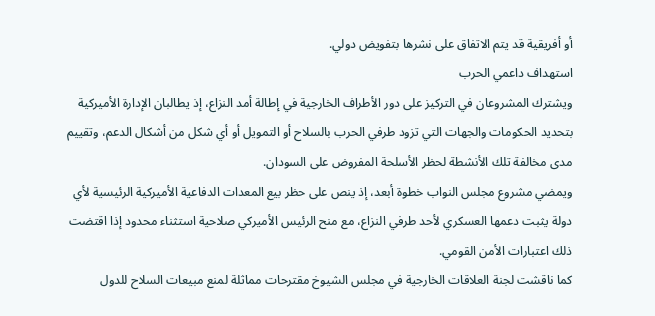أو أفريقية قد يتم الاتفاق على نشرها بتفويض دولي.
استهداف داعمي الحرب
ويشترك المشروعان في التركيز على دور الأطراف الخارجية في إطالة أمد النزاع، إذ يطالبان الإدارة الأميركية بتحديد الحكومات والجهات التي تزود طرفي الحرب بالسلاح أو التمويل أو أي شكل من أشكال الدعم، وتقييم مدى مخالفة تلك الأنشطة لحظر الأسلحة المفروض على السودان.
ويمضي مشروع مجلس النواب خطوة أبعد، إذ ينص على حظر بيع المعدات الدفاعية الأميركية الرئيسية لأي دولة يثبت دعمها العسكري لأحد طرفي النزاع، مع منح الرئيس الأميركي صلاحية استثناء محدود إذا اقتضت ذلك اعتبارات الأمن القومي.
كما ناقشت لجنة العلاقات الخارجية في مجلس الشيوخ مقترحات مماثلة لمنع مبيعات السلاح للدول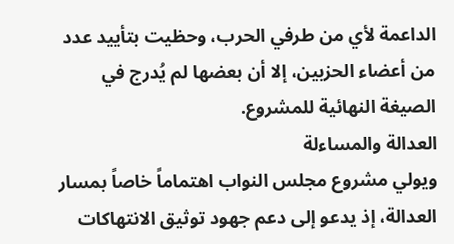الداعمة لأي من طرفي الحرب، وحظيت بتأييد عدد من أعضاء الحزبين، إلا أن بعضها لم يُدرج في الصيغة النهائية للمشروع.
العدالة والمساءلة
ويولي مشروع مجلس النواب اهتماماً خاصاً بمسار العدالة، إذ يدعو إلى دعم جهود توثيق الانتهاكات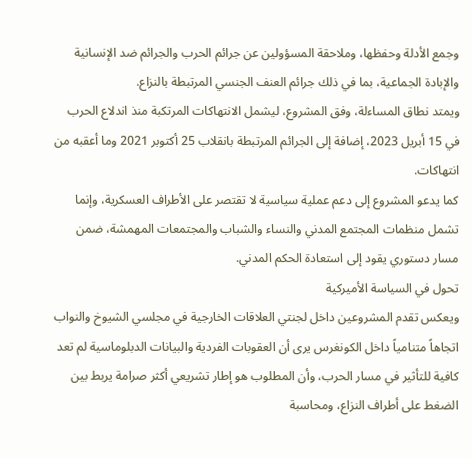وجمع الأدلة وحفظها، وملاحقة المسؤولين عن جرائم الحرب والجرائم ضد الإنسانية والإبادة الجماعية، بما في ذلك جرائم العنف الجنسي المرتبطة بالنزاع.
ويمتد نطاق المساءلة، وفق المشروع، ليشمل الانتهاكات المرتكبة منذ اندلاع الحرب في 15 أبريل 2023، إضافة إلى الجرائم المرتبطة بانقلاب 25 أكتوبر 2021 وما أعقبه من انتهاكات.
كما يدعو المشروع إلى دعم عملية سياسية لا تقتصر على الأطراف العسكرية، وإنما تشمل منظمات المجتمع المدني والنساء والشباب والمجتمعات المهمشة، ضمن مسار دستوري يقود إلى استعادة الحكم المدني.
تحول في السياسة الأميركية
ويعكس تقدم المشروعين داخل لجنتي العلاقات الخارجية في مجلسي الشيوخ والنواب اتجاهاً متنامياً داخل الكونغرس يرى أن العقوبات الفردية والبيانات الدبلوماسية لم تعد كافية للتأثير في مسار الحرب، وأن المطلوب هو إطار تشريعي أكثر صرامة يربط بين الضغط على أطراف النزاع، ومحاسبة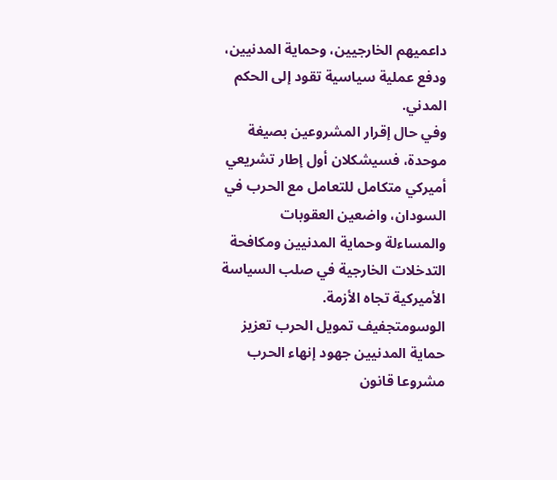داعميهم الخارجيين، وحماية المدنيين، ودفع عملية سياسية تقود إلى الحكم المدني.
وفي حال إقرار المشروعين بصيغة موحدة، فسيشكلان أول إطار تشريعي أميركي متكامل للتعامل مع الحرب في السودان، واضعين العقوبات والمساءلة وحماية المدنيين ومكافحة التدخلات الخارجية في صلب السياسة الأميركية تجاه الأزمة.
الوسومتجفيف تمويل الحرب تعزيز حماية المدنيين جهود إنهاء الحرب مشروعا قانون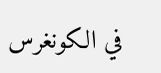في الكونغرس